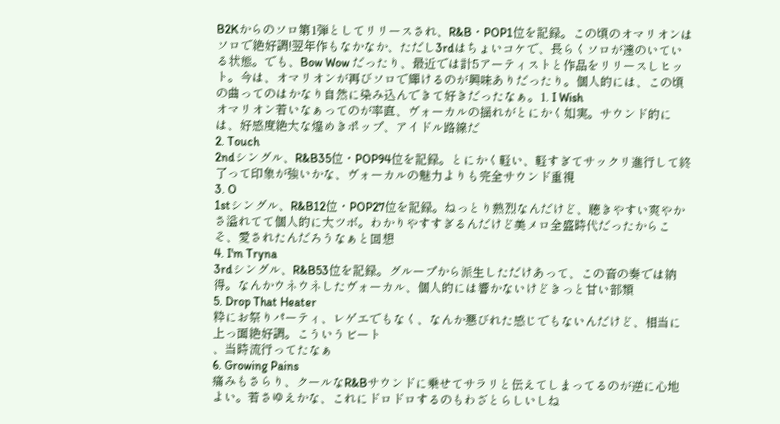B2Kからのソロ第1弾としてリリースされ、R&B・POP1位を記録。この頃のオマリオンはソロで絶好調!翌年作もなかなか、ただし3rdはちょいコケで、長らくソロが遠のいている状態。でも、Bow Wow だったり、最近では計5アーティストと作品をリリースしヒット。今は、オマリオンが再びソロで輝けるのが興味ありだったり。個人的には、この頃の曲ってのはかなり自然に染み込んできて好きだったなぁ。1. I Wish
オマリオン若いなぁってのが率直、ヴォーカルの揺れがとにかく如実。サウンド的には、好感度絶大な煌めきポップ、アイドル路線だ
2. Touch
2ndシングル、R&B35位・POP94位を記録。とにかく軽い、軽すぎてサックリ進行して終了って印象が強いかな、ヴォーカルの魅力よりも完全サウンド重視
3. O
1stシングル、R&B12位・POP27位を記録。ねっとり熱烈なんだけど、聴きやすい爽やかさ溢れてて個人的に大ツボ。わかりやすすぎるんだけど美メロ全盛時代だったからこそ、愛されたんだろうなぁと回想
4. I'm Tryna
3rdシングル、R&B53位を記録。グループから派生しただけあって、この音の奏では納得。なんかウネウネしたヴォーカル、個人的には響かないけどきっと甘い部類
5. Drop That Heater
粋にお祭りパーティ、レゲエでもなく、なんか悪びれた感じでもないんだけど、相当に上っ面絶好調。こういうビート
、当時流行ってたなぁ
6. Growing Pains
痛みもさらり、クールなR&Bサウンドに乗せてサラリと伝えてしまってるのが逆に心地よい。若さゆえかな、これにドロドロするのもわざとらしいしね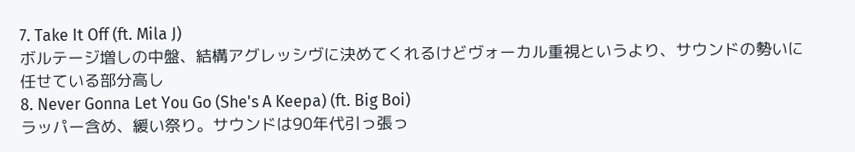7. Take It Off (ft. Mila J)
ボルテージ増しの中盤、結構アグレッシヴに決めてくれるけどヴォーカル重視というより、サウンドの勢いに任せている部分高し
8. Never Gonna Let You Go (She's A Keepa) (ft. Big Boi)
ラッパー含め、緩い祭り。サウンドは90年代引っ張っ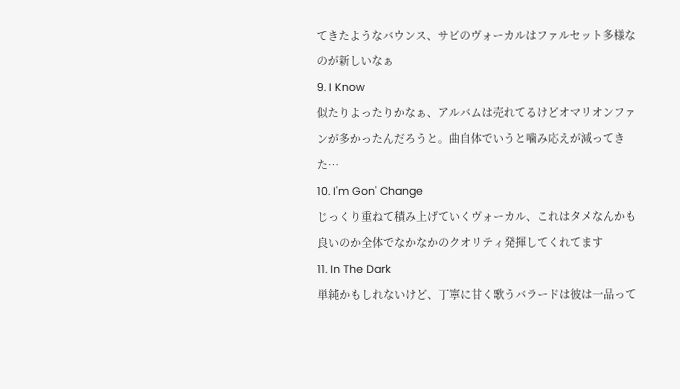てきたようなバウンス、サビのヴォーカルはファルセット多様なのが新しいなぁ
9. I Know
似たりよったりかなぁ、アルバムは売れてるけどオマリオンファンが多かったんだろうと。曲自体でいうと噛み応えが減ってきた…
10. I'm Gon' Change
じっくり重ねて積み上げていくヴォーカル、これはタメなんかも良いのか全体でなかなかのクオリティ発揮してくれてます
11. In The Dark
単純かもしれないけど、丁寧に甘く歌うバラードは彼は一品って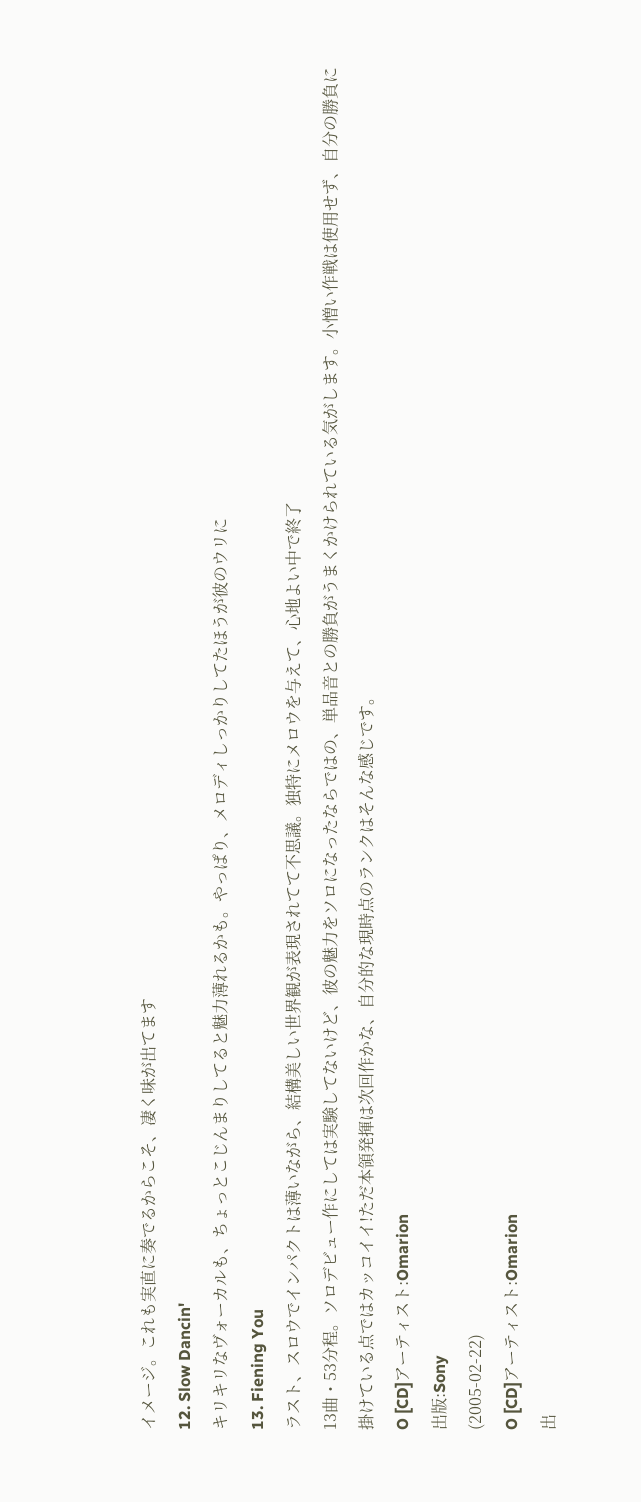イメージ。これも実直に奏でるからこそ、凄く味が出てます
12. Slow Dancin'
キリキリなヴォーカルも、ちょっとこじんまりしてると魅力薄れるかも。やっぱり、メロディしっかりしてたほうが彼のウリに
13. Fiening You
ラスト、スロウでインパクトは薄いながら、結構美しい世界観が表現されてて不思議。独特にメロウを与えて、心地よい中で終了
13曲・53分程。ソロデビュー作にしては実験してないけど、彼の魅力をソロになったならではの、単品音との勝負がうまくかけられている気がします。小憎い作戦は使用せず、自分の勝負に掛けている点ではカッコイイ!ただ本領発揮は次回作かな、自分的な現時点のランクはそんな感じです。
O [CD]アーティスト:Omarion
出版:Sony
(2005-02-22)
O [CD]アーティスト:Omarion
出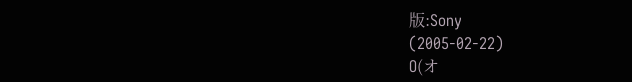版:Sony
(2005-02-22)
O(オ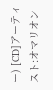ー) [CD]アーティスト:オマリオン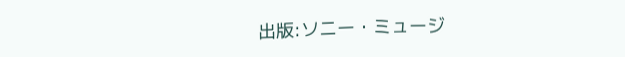出版:ソニー・ミュージ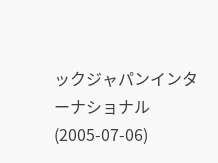ックジャパンインターナショナル
(2005-07-06)